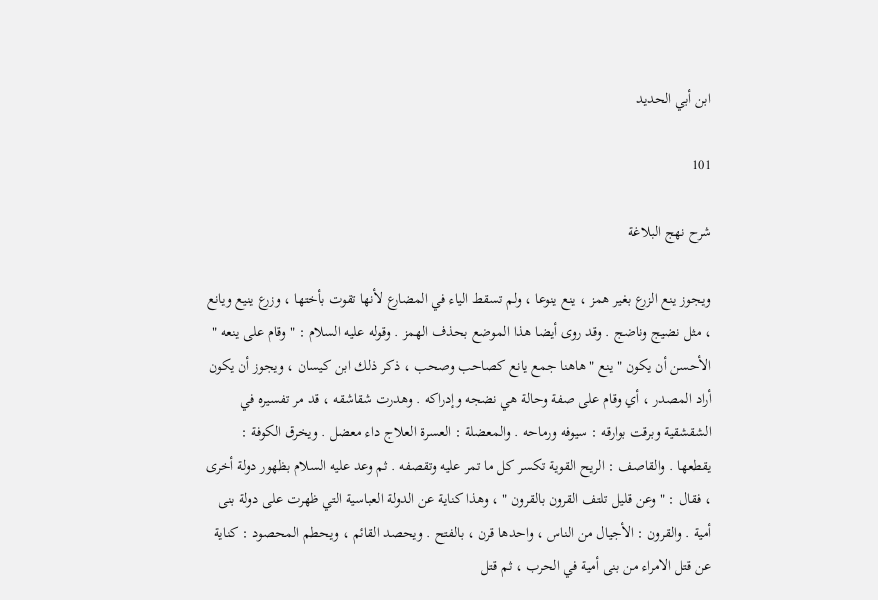ابن أبي الحديد

101

شرح نهج البلاغة

ويجوز ينع الزرع بغير همز ، ينع ينوعا ، ولم تسقط الياء في المضارع لأنها تقوت بأختها ، وزرع ينيع ويانع ، مثل نضيج وناضج . وقد روى أيضا هذا الموضع بحذف الهمز . وقوله عليه السلام : " وقام على ينعه " الأحسن أن يكون " ينع " هاهنا جمع يانع كصاحب وصحب ، ذكر ذلك ابن كيسان ، ويجوز أن يكون أراد المصدر ، أي وقام على صفة وحالة هي نضجه وإدراكه . وهدرت شقاشقه ، قد مر تفسيره في الشقشقية وبرقت بوارقه : سيوفه ورماحه . والمعضلة : العسرة العلاج داء معضل . ويخرق الكوفة : يقطعها . والقاصف : الريح القوية تكسر كل ما تمر عليه وتقصفه . ثم وعد عليه السلام بظهور دولة أخرى ، فقال : " وعن قليل تلتف القرون بالقرون " ، وهذا كناية عن الدولة العباسية التي ظهرت على دولة بنى أمية . والقرون : الأجيال من الناس ، واحدها قرن ، بالفتح . ويحصد القائم ، ويحطم المحصود : كناية عن قتل الامراء من بنى أمية في الحرب ، ثم قتل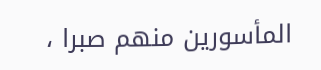المأسورين منهم صبرا ،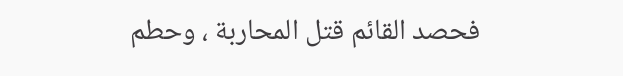فحصد القائم قتل المحاربة ، وحطم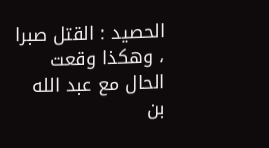الحصيد : القتل صبرا ، وهكذا وقعت الحال مع عبد الله بن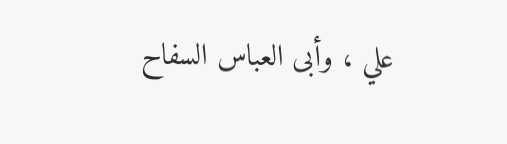علي ، وأبى العباس السفاح